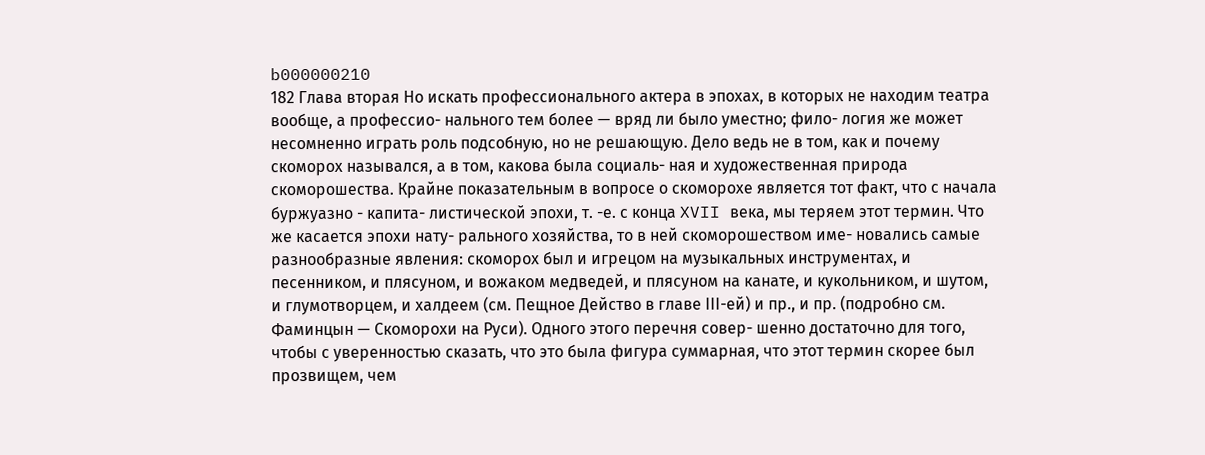b000000210
182 Глава вторая Но искать профессионального актера в эпохах, в которых не находим театра вообще, а профессио- нального тем более — вряд ли было уместно; фило- логия же может несомненно играть роль подсобную, но не решающую. Дело ведь не в том, как и почему скоморох назывался, а в том, какова была социаль- ная и художественная природа скоморошества. Крайне показательным в вопросе о скоморохе является тот факт, что с начала буржуазно - капита- листической эпохи, т. -е. с конца XVII века, мы теряем этот термин. Что же касается эпохи нату- рального хозяйства, то в ней скоморошеством име- новались самые разнообразные явления: скоморох был и игрецом на музыкальных инструментах, и песенником, и плясуном, и вожаком медведей, и плясуном на канате, и кукольником, и шутом, и глумотворцем, и халдеем (см. Пещное Действо в главе ІІІ-ей) и пр., и пр. (подробно см. Фаминцын — Скоморохи на Руси). Одного этого перечня совер- шенно достаточно для того, чтобы с уверенностью сказать, что это была фигура суммарная, что этот термин скорее был прозвищем, чем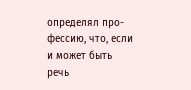определял про- фессию, что, если и может быть речь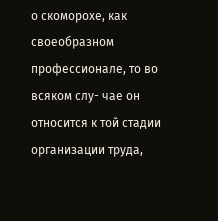о скоморохе, как своеобразном профессионале, то во всяком слу- чае он относится к той стадии организации труда,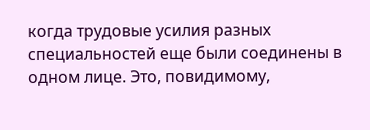когда трудовые усилия разных специальностей еще были соединены в одном лице. Это, повидимому,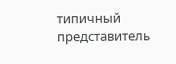типичный представитель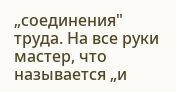„соединения" труда. На все руки мастер, что называется „и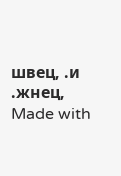швец, .и .жнец,
Made with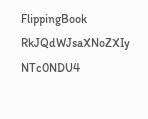FlippingBook
RkJQdWJsaXNoZXIy NTc0NDU4